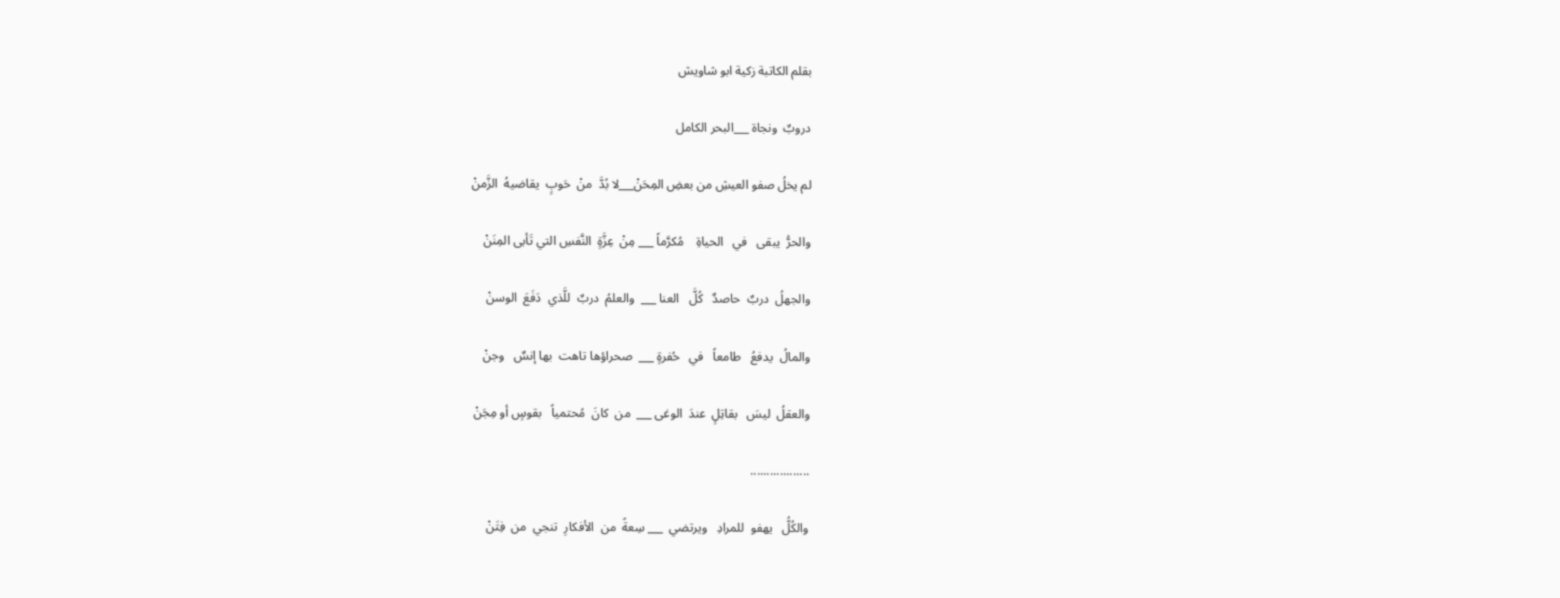بقلم الكاتبة زكية ابو شاويش

دروبٌ  ونجاة ___البحر الكامل

لم يخلُ صفو العيشِ من بعضِ المِحَنْ___لا بُدَّ  منْ  حَوبٍ  يقاضيهُ  الزَّمنْ

والحرُّ  يبقى   في   الحياةِ    مُكرَّماً ___ مِنْ  عِزَّةٍ  النَّفسِ التي تَأبى المِنَنْ

والجهلُ  دربٌ  حاصدٌ   كُلَّ   العنا ___  والعلمُ  دربٌ  للَّذي  دَفَعَ  الوسنْ

والمالُ  يدفعُ   طامعاً   في   حُفرةٍ ___  صحراؤها تاهت  بها إنسٌ   وجنْ

والعقلُ  ليسَ   بقاتِلٍ  عندَ  الوغى ___  من  كانَ  مُحتمياً   بقوسٍ أو مِجَنْ

..................

والكُلُّ   يهفو  للمرادِ   ويرتضي  ___ سِعةً  من  الأفكارِ  تنجي  من  فِتَنْ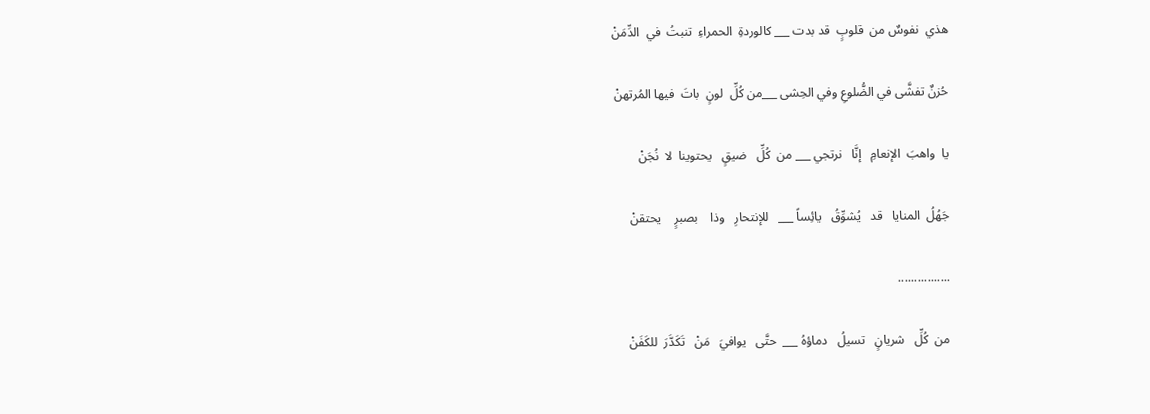هذي  نفوسٌ من  قلوبٍ  قد بدت ___ كالوردةِ  الحمراءِ  تنبتُ  في  الدِّمَنْ

حُزنٌ تفشَّى في الضُّلوعِ وفي الحِشى ___من كُلِّ  لونٍ  باتَ  فيها المُرتهنْ

يا  واهبَ  الإنعامِ   إنَّا   نرتجي ___ من  كُلِّ   ضيقٍ   يحتوينا  لا  نُجَنْ

جَهُلُ  المنايا   قد   يُشوِّقُ   يائِساً ___   للإنتحارِ   وذا    بصبرٍ    يحتقنْ

................

من  كُلِّ   شريانٍ   تسيلُ   دماؤهُ ___  حتَّى   يوافيَ   مَنْ   تَكَدَّرَ  للكَفَنْ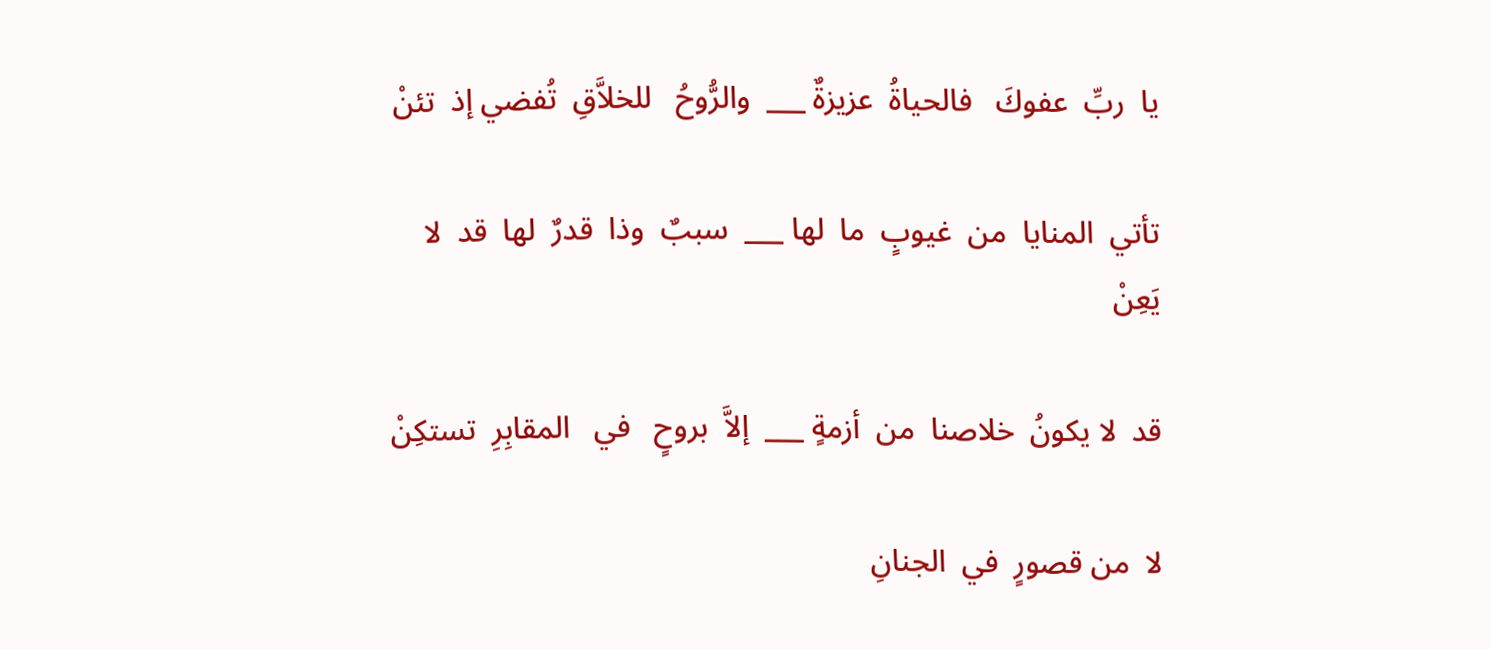يا  ربِّ  عفوكَ   فالحياةُ  عزيزةٌ ___  والرُّوحُ   للخلاَّقِ  تُفضي إذ  تئنْ

تأتي  المنايا  من  غيوبٍ  ما  لها ___  سببٌ  وذا  قدرٌ  لها  قد  لا  يَعِنْ

قد  لا يكونُ  خلاصنا  من  أزمةٍ ___  إلاَّ  بروحٍ   في   المقابِرِ  تستكِنْ

لا  من قصورٍ  في  الجنانِ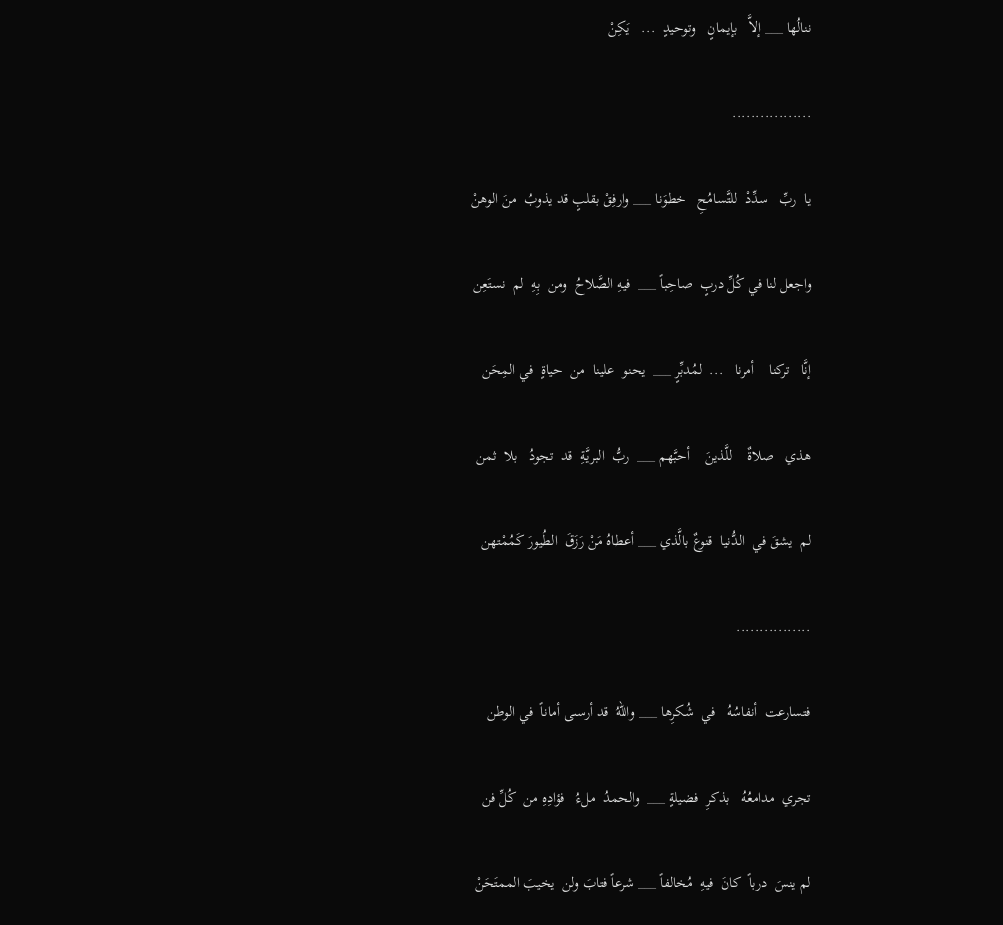ننالُها ___ إلاَّ   بإيمانٍ   وتوحيدٍ  ...   يَكِنْ

.................

يا  ربِّ   سدِّدْ  للتَّسامُحِ   خطوَنا ___ وارفِقْ بقلبٍ قد يذوبُ  منَ الوهنْ

واجعل لنا في كُلِّ دربٍ  صاحِباً ___  فيهِ الصَّلاحُ  ومن  بِهِ  لم  نستَعِن

إنَّا   تركنا    أمرنا   ...  لمُدبِّرٍ ___  يحنو  علينا  من  حياةٍ  في المِحَن

هذي   صلاةٌ    للَّذينَ    أحبَّهم ___  ربُّ  البريَّةِ  قد  تجودُ   بلا  ثمن

لم  يشقَ في  الدُّنيا  قنوعٌ بالَّذي ___ أعطاهُ مَنْ رَزَقَ  الطُيورَ كَمُمْتهن

................

فتسارعت  أنفاسُهُ   في  شُكرِها ___ واللهُ  قد أرسىى أماناً  في الوطن

تجري  مدامعُهُ   بذكرِ  فضيلةٍ ___  والحمدُ  ملءُ   فؤادِهِ من  كُلِّ فن

لم ينسَ  درباً  كانَ  فيهِ  مُخالفاً ___ شرعاً فتابَ ولن  يخيبَ الممتَحَنْ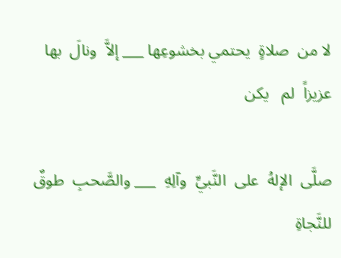لا من  صلاةٍ  يحتمي بخشوعِها ___ إلاَّ  ونالَ  بها  عزيزاً  لم   يكن

صلَّى  الإلهُ  على  النَّبيِّ  وآلِهِ  ___ والصَّحبِ  طوقٌ  للنَّجاةِ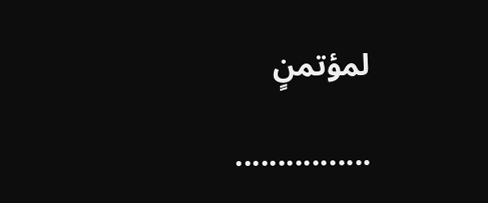لمؤتمنٍ

................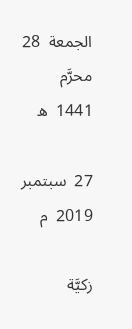الجمعة  28  محرَّم  1441  ه

27  سبتمبر 2019  م

زكيَّة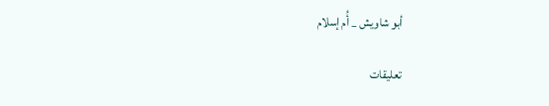أبو شاويش _ أُم إسلام

تعليقات